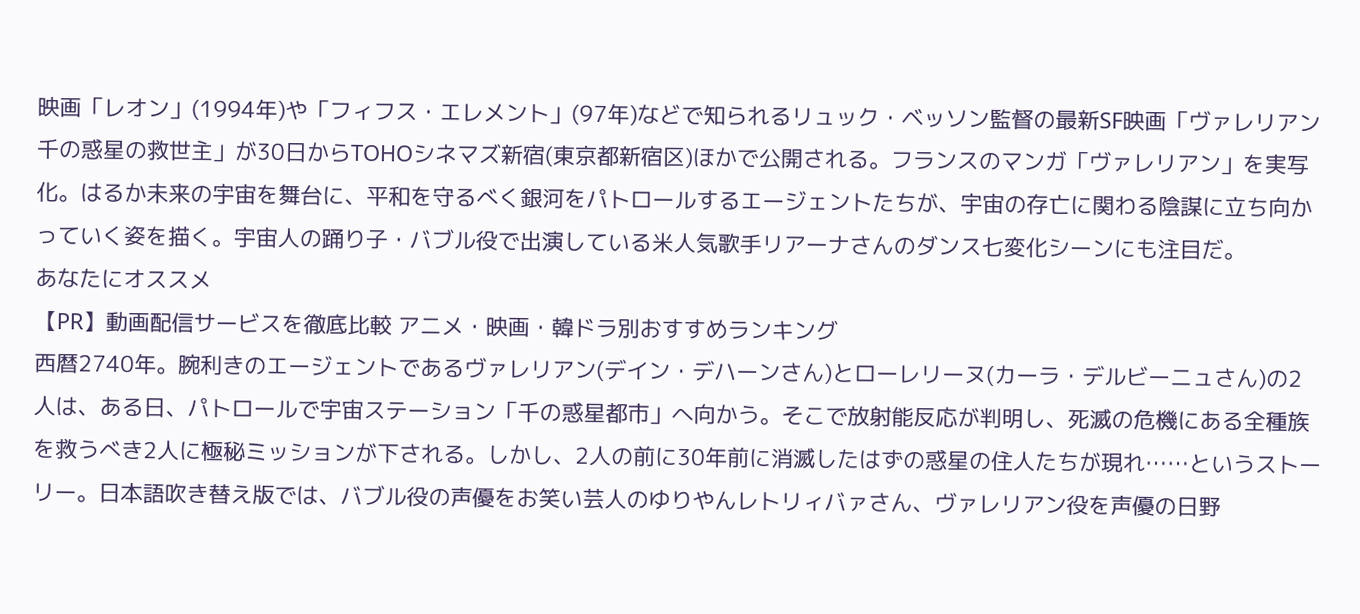映画「レオン」(1994年)や「フィフス・エレメント」(97年)などで知られるリュック・ベッソン監督の最新SF映画「ヴァレリアン 千の惑星の救世主」が30日からTOHOシネマズ新宿(東京都新宿区)ほかで公開される。フランスのマンガ「ヴァレリアン」を実写化。はるか未来の宇宙を舞台に、平和を守るべく銀河をパトロールするエージェントたちが、宇宙の存亡に関わる陰謀に立ち向かっていく姿を描く。宇宙人の踊り子・バブル役で出演している米人気歌手リアーナさんのダンス七変化シーンにも注目だ。
あなたにオススメ
【PR】動画配信サービスを徹底比較 アニメ・映画・韓ドラ別おすすめランキング
西暦2740年。腕利きのエージェントであるヴァレリアン(デイン・デハーンさん)とローレリーヌ(カーラ・デルビーニュさん)の2人は、ある日、パトロールで宇宙ステーション「千の惑星都市」へ向かう。そこで放射能反応が判明し、死滅の危機にある全種族を救うべき2人に極秘ミッションが下される。しかし、2人の前に30年前に消滅したはずの惑星の住人たちが現れ……というストーリー。日本語吹き替え版では、バブル役の声優をお笑い芸人のゆりやんレトリィバァさん、ヴァレリアン役を声優の日野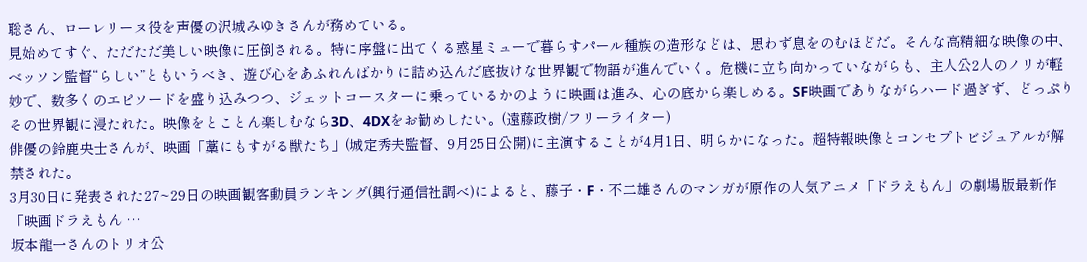聡さん、ローレリーヌ役を声優の沢城みゆきさんが務めている。
見始めてすぐ、ただただ美しい映像に圧倒される。特に序盤に出てくる惑星ミューで暮らすパール種族の造形などは、思わず息をのむほどだ。そんな高精細な映像の中、ベッソン監督“らしい”ともいうべき、遊び心をあふれんばかりに詰め込んだ底抜けな世界観で物語が進んでいく。危機に立ち向かっていながらも、主人公2人のノリが軽妙で、数多くのエピソードを盛り込みつつ、ジェットコースターに乗っているかのように映画は進み、心の底から楽しめる。SF映画でありながらハード過ぎず、どっぷりその世界観に浸たれた。映像をとことん楽しむなら3D、4DXをお勧めしたい。(遠藤政樹/フリーライター)
俳優の鈴鹿央士さんが、映画「藁にもすがる獣たち」(城定秀夫監督、9月25日公開)に主演することが4月1日、明らかになった。超特報映像とコンセプトビジュアルが解禁された。
3月30日に発表された27~29日の映画観客動員ランキング(興行通信社調べ)によると、藤子・F・不二雄さんのマンガが原作の人気アニメ「ドラえもん」の劇場版最新作「映画ドラえもん …
坂本龍一さんのトリオ公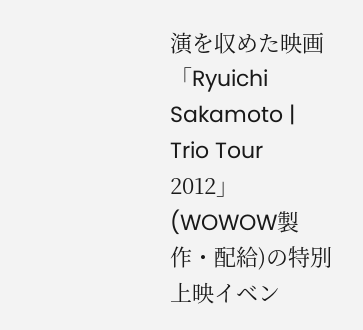演を収めた映画「Ryuichi Sakamoto | Trio Tour 2012」(WOWOW製作・配給)の特別上映イベン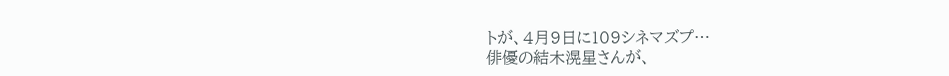トが、4月9日に109シネマズプ…
俳優の結木滉星さんが、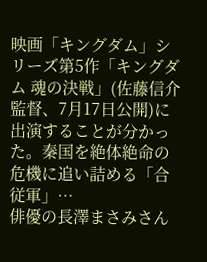映画「キングダム」シリーズ第5作「キングダム 魂の決戦」(佐藤信介監督、7月17日公開)に出演することが分かった。秦国を絶体絶命の危機に追い詰める「合従軍」…
俳優の長澤まさみさん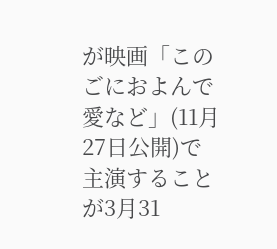が映画「このごにおよんで愛など」(11月27日公開)で主演することが3月31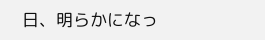日、明らかになっ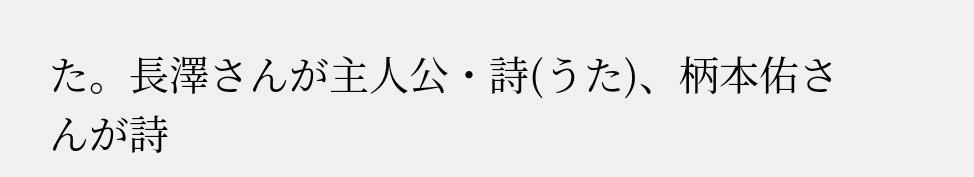た。長澤さんが主人公・詩(うた)、柄本佑さんが詩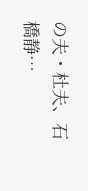の夫・杜夫、石橋静…